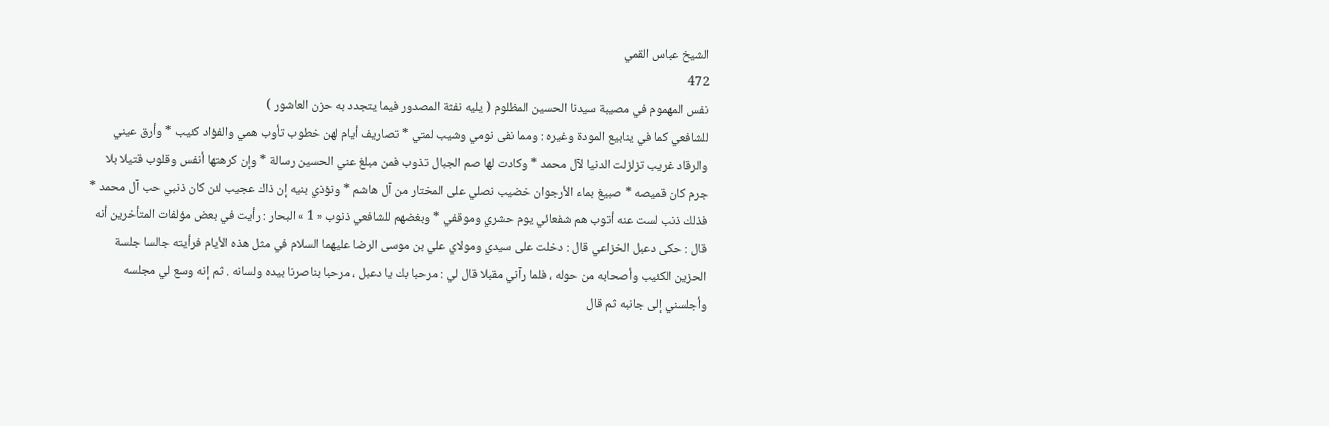الشيخ عباس القمي
472
نفس المهموم في مصيبة سيدنا الحسين المظلوم ( يليه نفثة المصدور فيما يتجدد به حزن العاشور )
للشافعي كما في ينابيع المودة وغيره : ومما نفى نومي وشيب لمتي * تصاريف أيام لهن خطوب تأوب همي والفؤاد كئيب * وأرق عيني والرقاد غريب تزلزلت الدنيا لآل محمد * وكادت لها صم الجبال تذوب فمن مبلغ عني الحسين رسالة * وإن كرهتها أنفس وقلوب قتيلا بلا جرم كان قميصه * صبيغ بماء الأرجوان خضيب نصلي على المختار من آل هاشم * ونؤذي بنيه إن ذاك عجيب لئن كان ذنبي حب آل محمد * فذلك ذنب لست عنه أتوب هم شفعائي يوم حشري وموقفي * وبغضهم للشافعي ذنوب « 1 » البحار : رأيت في بعض مؤلفات المتأخرين أنه قال : حكى دعبل الخزاعي قال : دخلت على سيدي ومولاي علي بن موسى الرضا عليهما السلام في مثل هذه الأيام فرأيته جالسا جلسة الحزين الكئيب وأصحابه من حوله ، فلما رآني مقبلا قال لي : مرحبا بك يا دعبل ، مرحبا بناصرنا بيده ولسانه . ثم إنه وسع لي مجلسه وأجلسني إلى جانبه ثم قال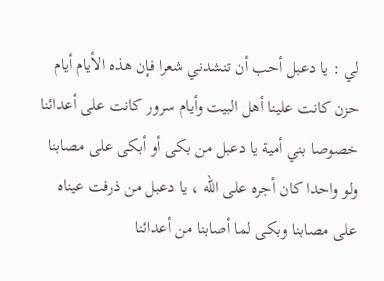لي : يا دعبل أحب أن تنشدني شعرا فإن هذه الأيام أيام حزن كانت علينا أهل البيت وأيام سرور كانت على أعدائنا خصوصا بني أمية يا دعبل من بكى أو أبكى على مصابنا ولو واحدا كان أجره على اللّه ، يا دعبل من ذرفت عيناه على مصابنا وبكى لما أصابنا من أعدائنا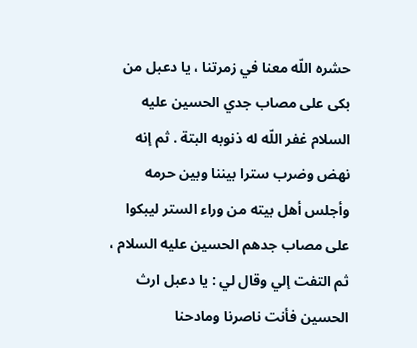حشره اللّه معنا في زمرتنا ، يا دعبل من بكى على مصاب جدي الحسين عليه السلام غفر اللّه له ذنوبه البتة . ثم إنه نهض وضرب سترا بيننا وبين حرمه وأجلس أهل بيته من وراء الستر ليبكوا على مصاب جدهم الحسين عليه السلام ، ثم التفت إلي وقال لي : يا دعبل ارث الحسين فأنت ناصرنا ومادحنا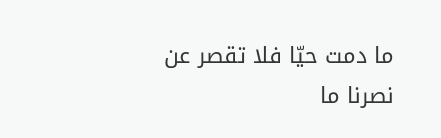ما دمت حيّا فلا تقصر عن نصرنا ما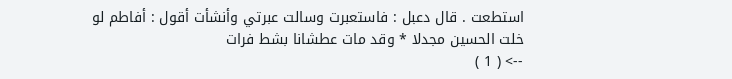استطعت . قال دعبل : فاستعبرت وسالت عبرتي وأنشأت أقول : أفاطم لو خلت الحسين مجدلا * وقد مات عطشانا بشط فرات
--> ( 1 )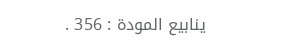ينابيع المودة : 356 .